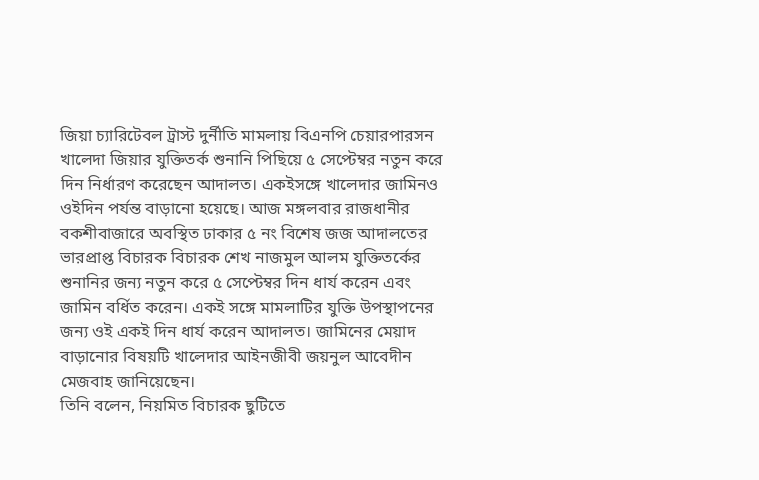জিয়া চ্যারিটেবল ট্রাস্ট দুর্নীতি মামলায় বিএনপি চেয়ারপারসন খালেদা জিয়ার যুক্তিতর্ক শুনানি পিছিয়ে ৫ সেপ্টেম্বর নতুন করে দিন নির্ধারণ করেছেন আদালত। একইসঙ্গে খালেদার জামিনও ওইদিন পর্যন্ত বাড়ানো হয়েছে। আজ মঙ্গলবার রাজধানীর বকশীবাজারে অবস্থিত ঢাকার ৫ নং বিশেষ জজ আদালতের ভারপ্রাপ্ত বিচারক বিচারক শেখ নাজমুল আলম যুক্তিতর্কের শুনানির জন্য নতুন করে ৫ সেপ্টেম্বর দিন ধার্য করেন এবং জামিন বর্ধিত করেন। একই সঙ্গে মামলাটির যুক্তি উপস্থাপনের জন্য ওই একই দিন ধার্য করেন আদালত। জামিনের মেয়াদ বাড়ানোর বিষয়টি খালেদার আইনজীবী জয়নুল আবেদীন মেজবাহ জানিয়েছেন।
তিনি বলেন, নিয়মিত বিচারক ছুটিতে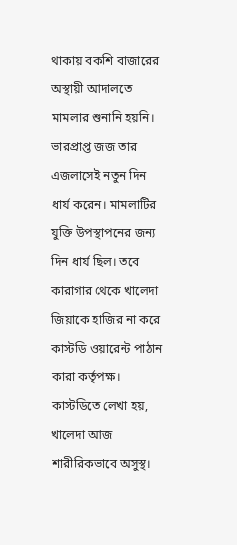থাকায় বকশি বাজারের অস্থায়ী আদালতে মামলার শুনানি হয়নি। ভারপ্রাপ্ত জজ তার এজলাসেই নতুন দিন ধার্য করেন। মামলাটির যুক্তি উপস্থাপনের জন্য দিন ধার্য ছিল। তবে কারাগার থেকে খালেদা জিয়াকে হাজির না করে কাস্টডি ওয়ারেন্ট পাঠান কারা কর্তৃপক্ষ। কাস্টডিতে লেখা হয়, খালেদা আজ শারীরিকভাবে অসুস্থ।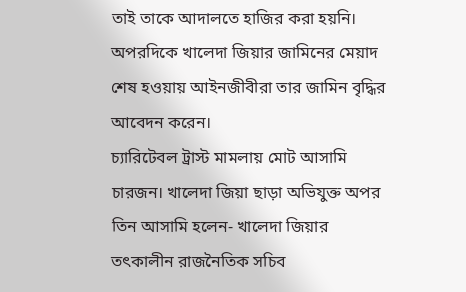তাই তাকে আদালতে হাজির করা হয়নি। অপরদিকে খালেদা জিয়ার জামিনের মেয়াদ শেষ হওয়ায় আইনজীবীরা তার জামিন বৃদ্ধির আবেদন করেন।
চ্যারিটেবল ট্রাস্ট মামলায় মোট আসামি চারজন। খালেদা জিয়া ছাড়া অভিযুক্ত অপর তিন আসামি হলেন- খালেদা জিয়ার তৎকালীন রাজনৈতিক সচিব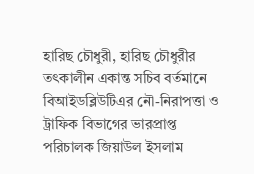হারিছ চৌধুরী, হারিছ চৌধুরীর তৎকালীন একান্ত সচিব বর্তমানে বিআইডব্লিউটিএর নৌ-নিরাপত্তা ও ট্রাফিক বিভাগের ভারপ্রাপ্ত পরিচালক জিয়াউল ইসলাম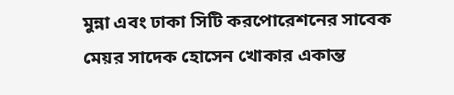মুন্না এবং ঢাকা সিটি করপোরেশনের সাবেক মেয়র সাদেক হোসেন খোকার একান্ত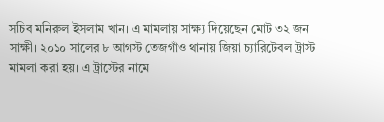সচিব মনিরুল ইসলাম খান। এ মামলায় সাক্ষ্য দিয়েছেন মোট ৩২ জন সাক্ষী। ২০১০ সালের ৮ আগস্ট তেজগাঁও থানায় জিয়া চ্যারিটেবল ট্রাস্ট মামলা করা হয়। এ ট্রাস্টের নামে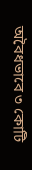অবৈধভাবে ৩ কোটি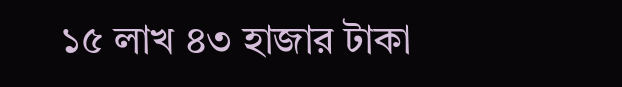১৫ লাখ ৪৩ হাজার টাকা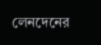লেনদেনের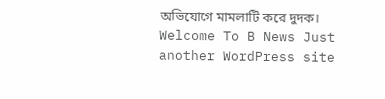অভিযোগে মামলাটি করে দুদক।
Welcome To B News Just another WordPress site